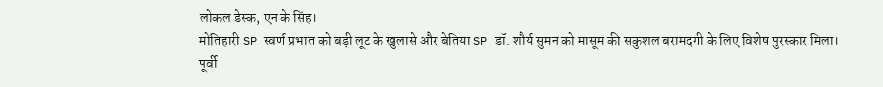लोकल डेस्क, एन के सिंह।
मोतिहारी SP स्वर्ण प्रभात को बड़ी लूट के खुलासे और बेतिया SP डॉ. शौर्य सुमन को मासूम की सकुशल बरामदगी के लिए विशेष पुरस्कार मिला।
पूर्वी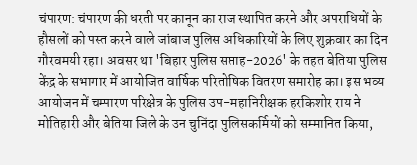चंपारण: चंपारण की धरती पर कानून का राज स्थापित करने और अपराधियों के हौसलों को पस्त करने वाले जांबाज पुलिस अधिकारियों के लिए शुक्रवार का दिन गौरवमयी रहा। अवसर था 'बिहार पुलिस सप्ताह-2026' के तहत बेतिया पुलिस केंद्र के सभागार में आयोजित वार्षिक परितोषिक वितरण समारोह का। इस भव्य आयोजन में चम्पारण परिक्षेत्र के पुलिस उप-महानिरीक्षक हरकिशोर राय ने मोतिहारी और बेतिया जिले के उन चुनिंदा पुलिसकर्मियों को सम्मानित किया,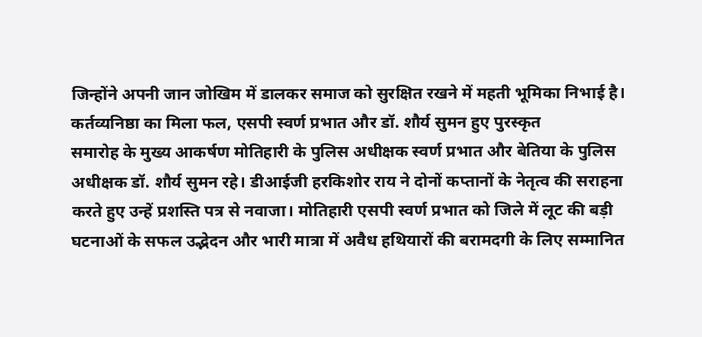जिन्होंने अपनी जान जोखिम में डालकर समाज को सुरक्षित रखने में महती भूमिका निभाई है।
कर्तव्यनिष्ठा का मिला फल, एसपी स्वर्ण प्रभात और डॉ. शौर्य सुमन हुए पुरस्कृत
समारोह के मुख्य आकर्षण मोतिहारी के पुलिस अधीक्षक स्वर्ण प्रभात और बेतिया के पुलिस अधीक्षक डॉ. शौर्य सुमन रहे। डीआईजी हरकिशोर राय ने दोनों कप्तानों के नेतृत्व की सराहना करते हुए उन्हें प्रशस्ति पत्र से नवाजा। मोतिहारी एसपी स्वर्ण प्रभात को जिले में लूट की बड़ी घटनाओं के सफल उद्भेदन और भारी मात्रा में अवैध हथियारों की बरामदगी के लिए सम्मानित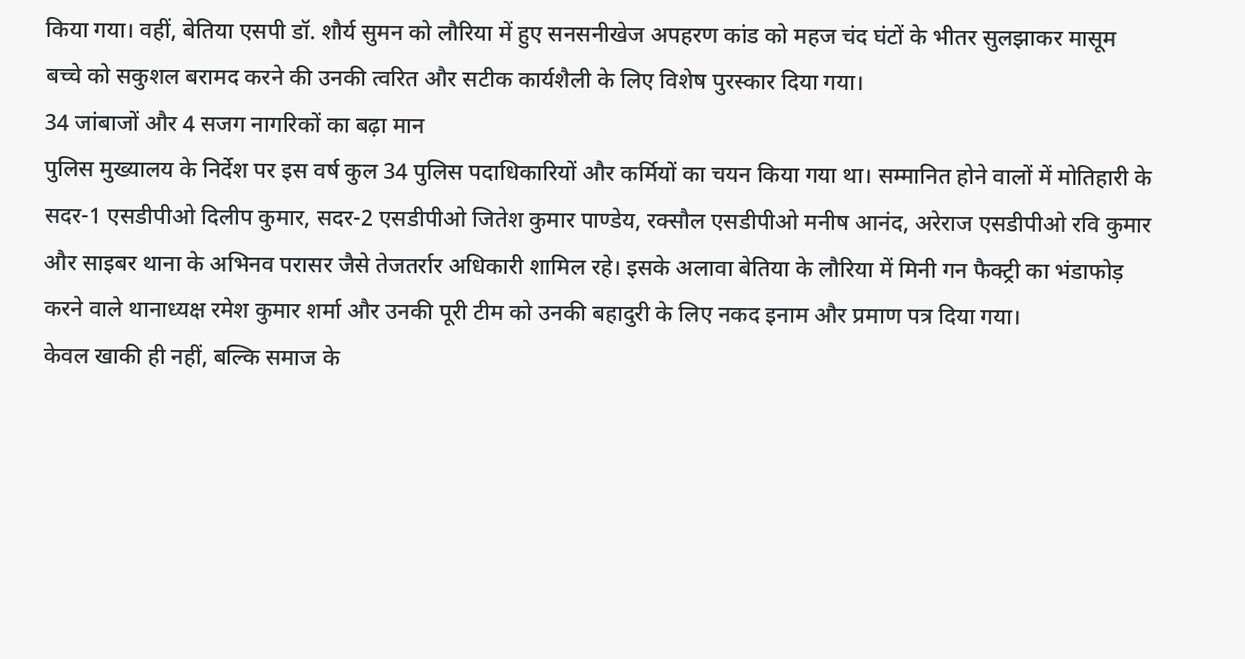किया गया। वहीं, बेतिया एसपी डॉ. शौर्य सुमन को लौरिया में हुए सनसनीखेज अपहरण कांड को महज चंद घंटों के भीतर सुलझाकर मासूम बच्चे को सकुशल बरामद करने की उनकी त्वरित और सटीक कार्यशैली के लिए विशेष पुरस्कार दिया गया।
34 जांबाजों और 4 सजग नागरिकों का बढ़ा मान
पुलिस मुख्यालय के निर्देश पर इस वर्ष कुल 34 पुलिस पदाधिकारियों और कर्मियों का चयन किया गया था। सम्मानित होने वालों में मोतिहारी के सदर-1 एसडीपीओ दिलीप कुमार, सदर-2 एसडीपीओ जितेश कुमार पाण्डेय, रक्सौल एसडीपीओ मनीष आनंद, अरेराज एसडीपीओ रवि कुमार और साइबर थाना के अभिनव परासर जैसे तेजतर्रार अधिकारी शामिल रहे। इसके अलावा बेतिया के लौरिया में मिनी गन फैक्ट्री का भंडाफोड़ करने वाले थानाध्यक्ष रमेश कुमार शर्मा और उनकी पूरी टीम को उनकी बहादुरी के लिए नकद इनाम और प्रमाण पत्र दिया गया।
केवल खाकी ही नहीं, बल्कि समाज के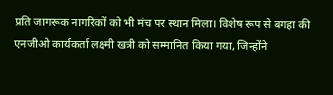प्रति जागरूक नागरिकों को भी मंच पर स्थान मिला। विशेष रूप से बगहा की एनजीओ कार्यकर्ता लक्ष्मी खत्री को सम्मानित किया गया, जिन्होंने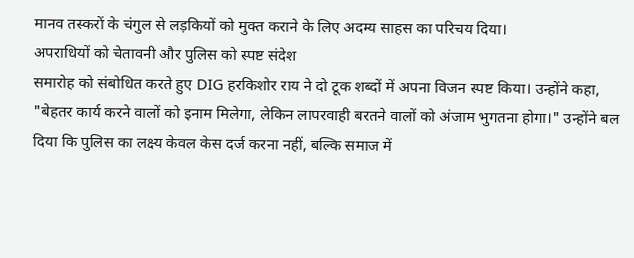मानव तस्करों के चंगुल से लड़कियों को मुक्त कराने के लिए अदम्य साहस का परिचय दिया।
अपराधियों को चेतावनी और पुलिस को स्पष्ट संदेश
समारोह को संबोधित करते हुए DIG हरकिशोर राय ने दो टूक शब्दों में अपना विजन स्पष्ट किया। उन्होंने कहा, "बेहतर कार्य करने वालों को इनाम मिलेगा, लेकिन लापरवाही बरतने वालों को अंजाम भुगतना होगा।" उन्होंने बल दिया कि पुलिस का लक्ष्य केवल केस दर्ज करना नहीं, बल्कि समाज में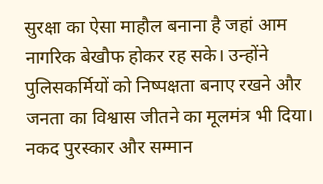सुरक्षा का ऐसा माहौल बनाना है जहां आम नागरिक बेखौफ होकर रह सके। उन्होंने पुलिसकर्मियों को निष्पक्षता बनाए रखने और जनता का विश्वास जीतने का मूलमंत्र भी दिया।
नकद पुरस्कार और सम्मान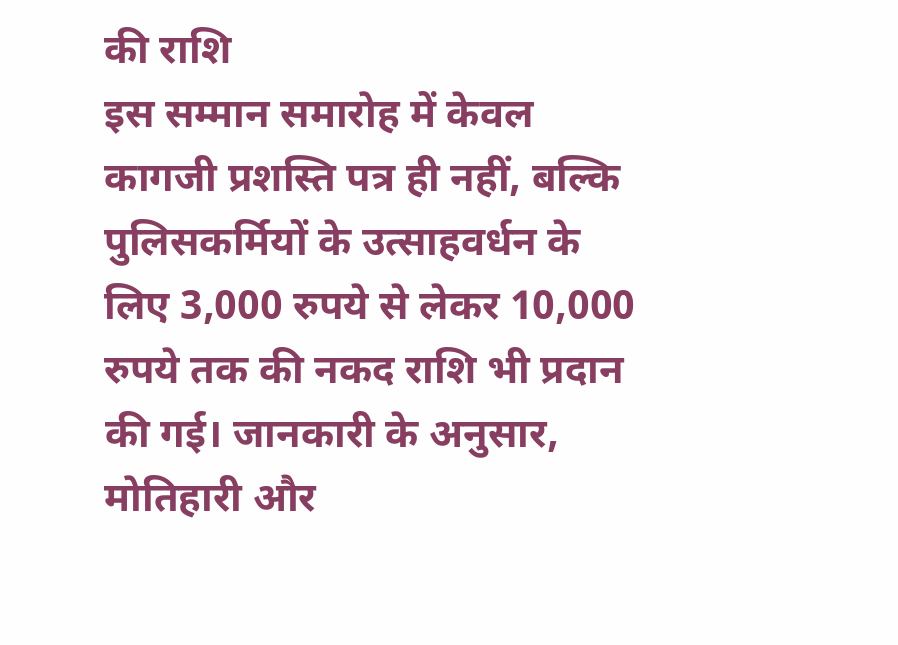की राशि
इस सम्मान समारोह में केवल कागजी प्रशस्ति पत्र ही नहीं, बल्कि पुलिसकर्मियों के उत्साहवर्धन के लिए 3,000 रुपये से लेकर 10,000 रुपये तक की नकद राशि भी प्रदान की गई। जानकारी के अनुसार, मोतिहारी और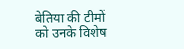बेतिया की टीमों को उनके विशेष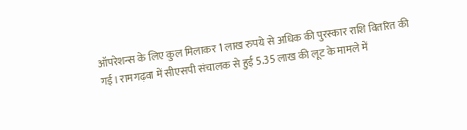ऑपरेशन्स के लिए कुल मिलाकर 1 लाख रुपये से अधिक की पुरस्कार राशि वितरित की गई। रामगढ़वा में सीएसपी संचालक से हुई 5.35 लाख की लूट के मामले में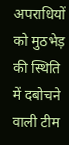अपराधियों को मुठभेड़ की स्थिति में दबोचने वाली टीम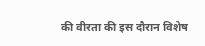की वीरता की इस दौरान विशेष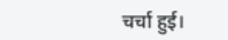चर्चा हुई।